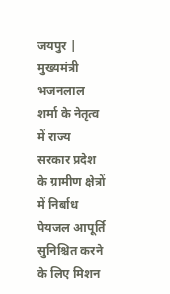जयपुर | मुख्यमंत्री भजनलाल शर्मा के नेतृत्व में राज्य सरकार प्रदेश के ग्रामीण क्षेत्रों में निर्बाध पेयजल आपूर्ति सुनिश्चित करने के लिए मिशन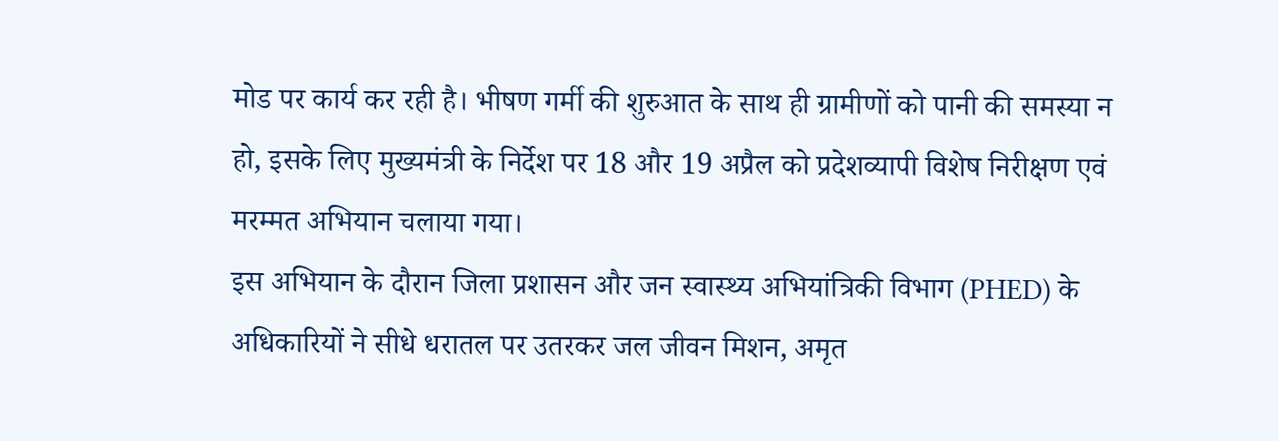मोड पर कार्य कर रही है। भीषण गर्मी की शुरुआत के साथ ही ग्रामीणों को पानी की समस्या न हो, इसके लिए मुख्यमंत्री के निर्देश पर 18 और 19 अप्रैल को प्रदेशव्यापी विशेष निरीक्षण एवं मरम्मत अभियान चलाया गया।
इस अभियान के दौरान जिला प्रशासन और जन स्वास्थ्य अभियांत्रिकी विभाग (PHED) के अधिकारियों ने सीधे धरातल पर उतरकर जल जीवन मिशन, अमृत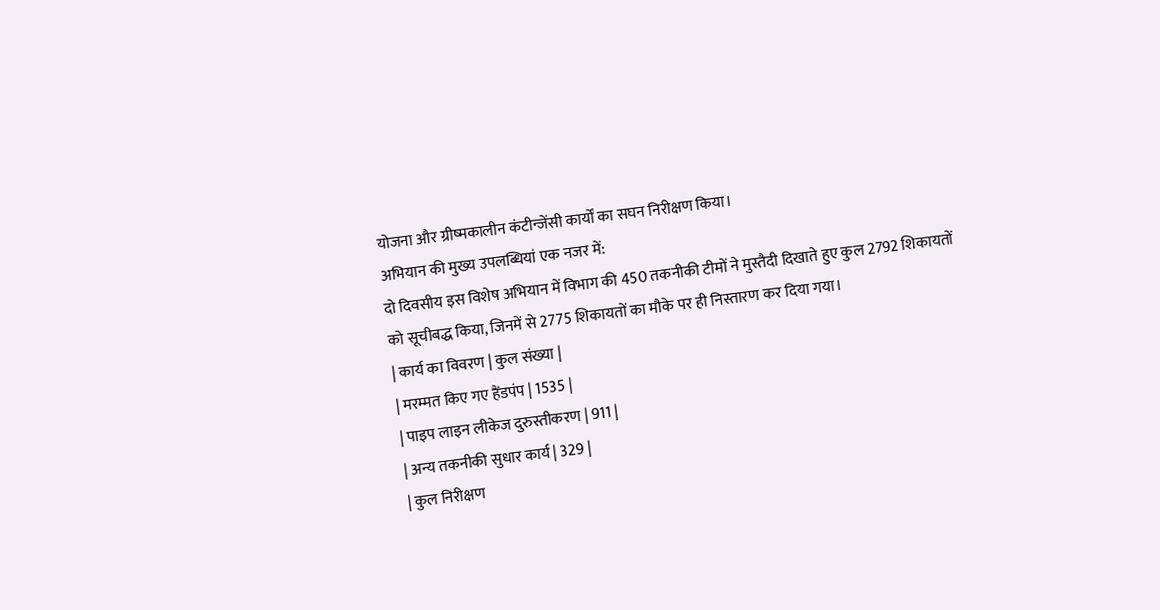योजना और ग्रीष्मकालीन कंटीन्जेंसी कार्यों का सघन निरीक्षण किया।
अभियान की मुख्य उपलब्धियां एक नजर में:
दो दिवसीय इस विशेष अभियान में विभाग की 450 तकनीकी टीमों ने मुस्तैदी दिखाते हुए कुल 2792 शिकायतों को सूचीबद्ध किया, जिनमें से 2775 शिकायतों का मौके पर ही निस्तारण कर दिया गया।
| कार्य का विवरण | कुल संख्या |
| मरम्मत किए गए हैंडपंप | 1535 |
| पाइप लाइन लीकेज दुरुस्तीकरण | 911 |
| अन्य तकनीकी सुधार कार्य | 329 |
| कुल निरीक्षण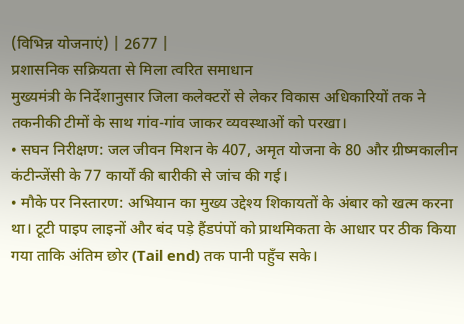(विभिन्न योजनाएं) | 2677 |
प्रशासनिक सक्रियता से मिला त्वरित समाधान
मुख्यमंत्री के निर्देशानुसार जिला कलेक्टरों से लेकर विकास अधिकारियों तक ने तकनीकी टीमों के साथ गांव-गांव जाकर व्यवस्थाओं को परखा।
• सघन निरीक्षण: जल जीवन मिशन के 407, अमृत योजना के 80 और ग्रीष्मकालीन कंटीन्जेंसी के 77 कार्यों की बारीकी से जांच की गई।
• मौके पर निस्तारण: अभियान का मुख्य उद्देश्य शिकायतों के अंबार को खत्म करना था। टूटी पाइप लाइनों और बंद पड़े हैंडपंपों को प्राथमिकता के आधार पर ठीक किया गया ताकि अंतिम छोर (Tail end) तक पानी पहुँच सके।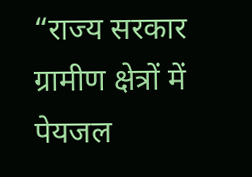“राज्य सरकार ग्रामीण क्षेत्रों में पेयजल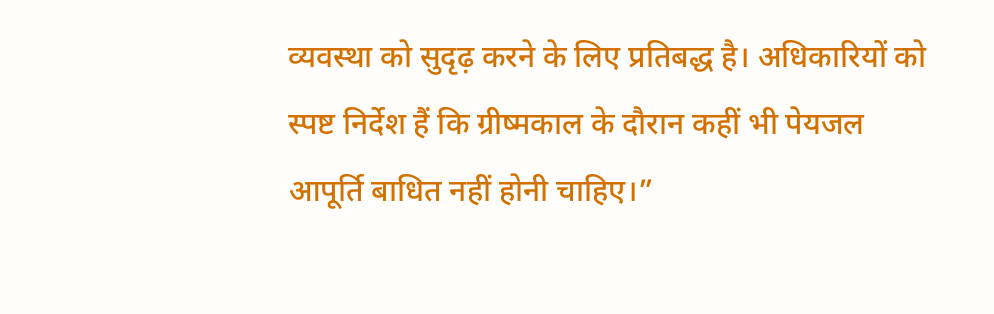व्यवस्था को सुदृढ़ करने के लिए प्रतिबद्ध है। अधिकारियों को स्पष्ट निर्देश हैं कि ग्रीष्मकाल के दौरान कहीं भी पेयजल आपूर्ति बाधित नहीं होनी चाहिए।”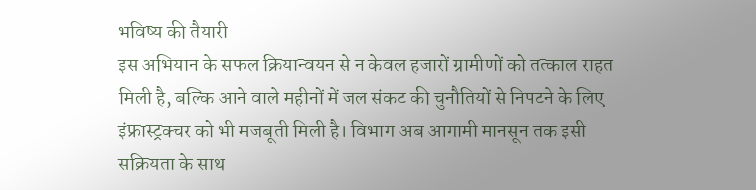भविष्य की तैयारी
इस अभियान के सफल क्रियान्वयन से न केवल हजारों ग्रामीणों को तत्काल राहत मिली है, बल्कि आने वाले महीनों में जल संकट की चुनौतियों से निपटने के लिए इंफ्रास्ट्रक्चर को भी मजबूती मिली है। विभाग अब आगामी मानसून तक इसी सक्रियता के साथ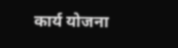कार्य योजना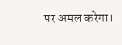पर अमल करेगा।